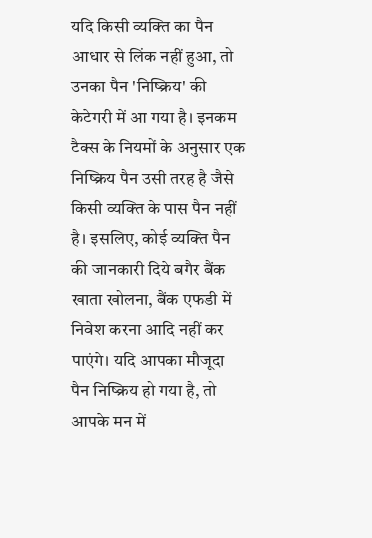यदि किसी व्यक्ति का पैन आधार से लिंक नहीं हुआ, तो उनका पैन 'निष्क्रिय' की केटेगरी में आ गया है। इनकम टैक्स के नियमों के अनुसार एक निष्क्रिय पैन उसी तरह है जैसे किसी व्यक्ति के पास पैन नहीं है। इसलिए, कोई व्यक्ति पैन की जानकारी दिये बगैर बैंक खाता खोलना, बैंक एफडी में निवेश करना आदि नहीं कर पाएंगे। यदि आपका मौजूदा पैन निष्क्रिय हो गया है, तो आपके मन में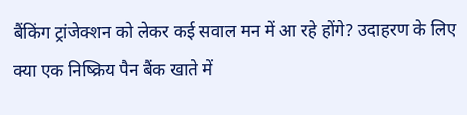बैंकिंग ट्रांजेक्शन को लेकर कई सवाल मन में आ रहे होंगे? उदाहरण के लिए क्या एक निष्क्रिय पैन बैंक खाते में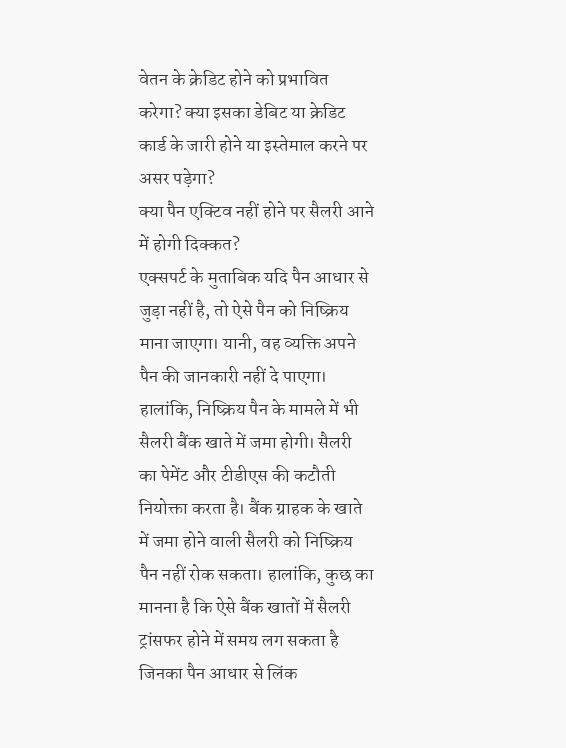वेतन के क्रेडिट होने को प्रभावित करेगा? क्या इसका डेबिट या क्रेडिट कार्ड के जारी होने या इस्तेमाल करने पर असर पड़ेगा?
क्या पैन एक्टिव नहीं होने पर सैलरी आने में होगी दिक्कत?
एक्सपर्ट के मुताबिक यदि पैन आधार से जुड़ा नहीं है, तो ऐसे पैन को निष्क्रिय माना जाएगा। यानी, वह व्यक्ति अपने पैन की जानकारी नहीं दे पाएगा। हालांकि, निष्क्रिय पैन के मामले में भी सैलरी बैंक खाते में जमा होगी। सैलरी का पेमेंट और टीडीएस की कटौती नियोक्ता करता है। बैंक ग्राहक के खाते में जमा होने वाली सैलरी को निष्क्रिय पैन नहीं रोक सकता। हालांकि, कुछ का मानना है कि ऐसे बैंक खातों में सैलरी ट्रांसफर होने में समय लग सकता है जिनका पैन आधार से लिंक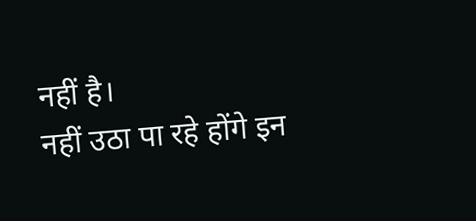नहीं है।
नहीं उठा पा रहे होंगे इन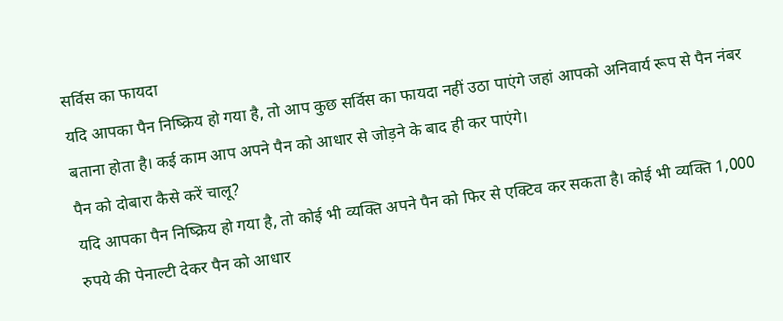सर्विस का फायदा
यदि आपका पैन निष्क्रिय हो गया है, तो आप कुछ सर्विस का फायदा नहीं उठा पाएंगे जहां आपको अनिवार्य रूप से पैन नंबर बताना होता है। कई काम आप अपने पैन को आधार से जोड़ने के बाद ही कर पाएंगे।
पैन को दोबारा कैसे करें चालू?
यदि आपका पैन निष्क्रिय हो गया है, तो कोई भी व्यक्ति अपने पैन को फिर से एक्टिव कर सकता है। कोई भी व्यक्ति 1,000 रुपये की पेनाल्टी देकर पैन को आधार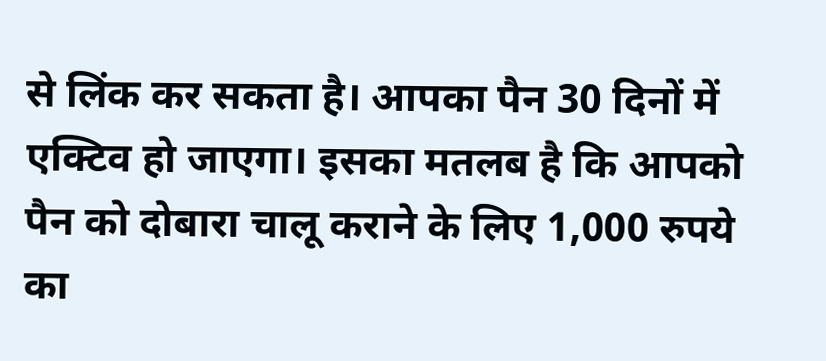से लिंक कर सकता है। आपका पैन 30 दिनों में एक्टिव हो जाएगा। इसका मतलब है कि आपको पैन को दोबारा चालू कराने के लिए 1,000 रुपये का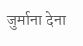जुर्माना देना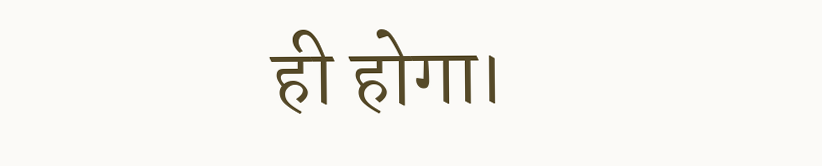ही होगा।